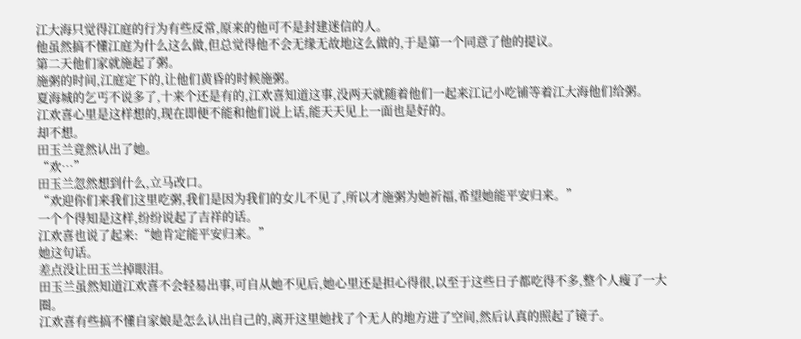江大海只觉得江庭的行为有些反常,原来的他可不是封建迷信的人。
他虽然搞不懂江庭为什么这么做,但总觉得他不会无缘无故地这么做的,于是第一个同意了他的提议。
第二天他们家就施起了粥。
施粥的时间,江庭定下的,让他们黄昏的时候施粥。
夏海城的乞丐不说多了,十来个还是有的,江欢喜知道这事,没两天就随着他们一起来江记小吃铺等着江大海他们给粥。
江欢喜心里是这样想的,现在即便不能和他们说上话,能天天见上一面也是好的。
却不想。
田玉兰竟然认出了她。
“欢…”
田玉兰忽然想到什么,立马改口。
“欢迎你们来我们这里吃粥,我们是因为我们的女儿不见了,所以才施粥为她祈福,希望她能平安归来。”
一个个得知是这样,纷纷说起了吉祥的话。
江欢喜也说了起来:“她肯定能平安归来。”
她这句话。
差点没让田玉兰掉眼泪。
田玉兰虽然知道江欢喜不会轻易出事,可自从她不见后,她心里还是担心得很,以至于这些日子都吃得不多,整个人瘦了一大圈。
江欢喜有些搞不懂自家娘是怎么认出自己的,离开这里她找了个无人的地方进了空间,然后认真的照起了镜子。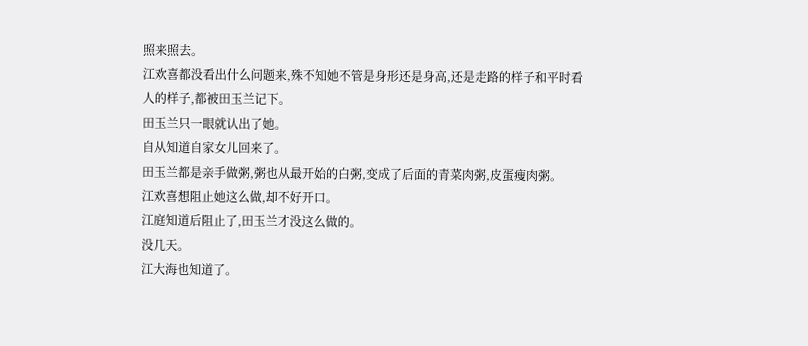照来照去。
江欢喜都没看出什么问题来,殊不知她不管是身形还是身高,还是走路的样子和平时看人的样子,都被田玉兰记下。
田玉兰只一眼就认出了她。
自从知道自家女儿回来了。
田玉兰都是亲手做粥,粥也从最开始的白粥,变成了后面的青菜肉粥,皮蛋瘦肉粥。
江欢喜想阻止她这么做,却不好开口。
江庭知道后阻止了,田玉兰才没这么做的。
没几天。
江大海也知道了。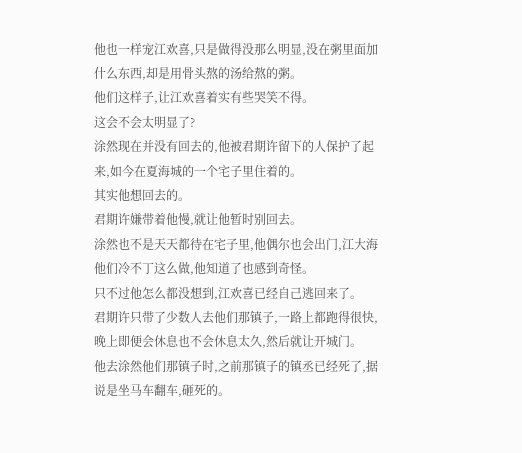他也一样宠江欢喜,只是做得没那么明显,没在粥里面加什么东西,却是用骨头熬的汤给熬的粥。
他们这样子,让江欢喜着实有些哭笑不得。
这会不会太明显了?
涂然现在并没有回去的,他被君期许留下的人保护了起来,如今在夏海城的一个宅子里住着的。
其实他想回去的。
君期许嫌带着他慢,就让他暂时别回去。
涂然也不是天天都待在宅子里,他偶尔也会出门,江大海他们冷不丁这么做,他知道了也感到奇怪。
只不过他怎么都没想到,江欢喜已经自己逃回来了。
君期许只带了少数人去他们那镇子,一路上都跑得很快,晚上即便会休息也不会休息太久,然后就让开城门。
他去涂然他们那镇子时,之前那镇子的镇丞已经死了,据说是坐马车翻车,砸死的。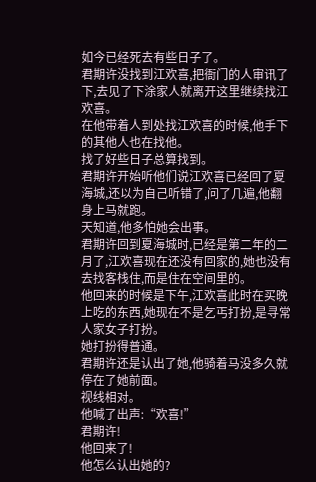如今已经死去有些日子了。
君期许没找到江欢喜,把衙门的人审讯了下,去见了下涂家人就离开这里继续找江欢喜。
在他带着人到处找江欢喜的时候,他手下的其他人也在找他。
找了好些日子总算找到。
君期许开始听他们说江欢喜已经回了夏海城,还以为自己听错了,问了几遍,他翻身上马就跑。
天知道,他多怕她会出事。
君期许回到夏海城时,已经是第二年的二月了,江欢喜现在还没有回家的,她也没有去找客栈住,而是住在空间里的。
他回来的时候是下午,江欢喜此时在买晚上吃的东西,她现在不是乞丐打扮,是寻常人家女子打扮。
她打扮得普通。
君期许还是认出了她,他骑着马没多久就停在了她前面。
视线相对。
他喊了出声:“欢喜!”
君期许!
他回来了!
他怎么认出她的?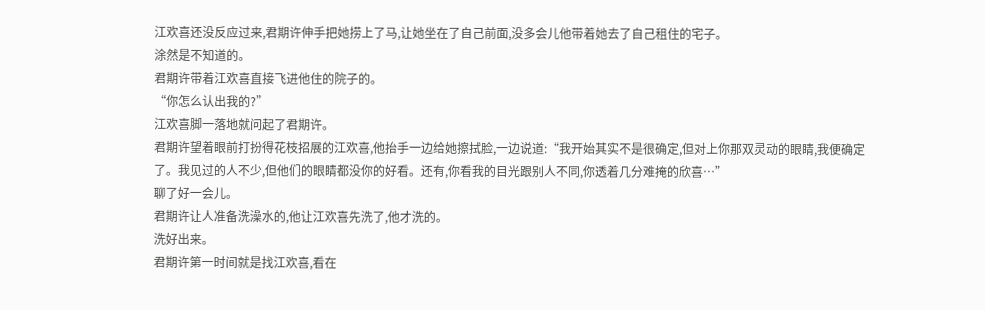江欢喜还没反应过来,君期许伸手把她捞上了马,让她坐在了自己前面,没多会儿他带着她去了自己租住的宅子。
涂然是不知道的。
君期许带着江欢喜直接飞进他住的院子的。
“你怎么认出我的?”
江欢喜脚一落地就问起了君期许。
君期许望着眼前打扮得花枝招展的江欢喜,他抬手一边给她擦拭脸,一边说道:“我开始其实不是很确定,但对上你那双灵动的眼睛,我便确定了。我见过的人不少,但他们的眼睛都没你的好看。还有,你看我的目光跟别人不同,你透着几分难掩的欣喜…”
聊了好一会儿。
君期许让人准备洗澡水的,他让江欢喜先洗了,他才洗的。
洗好出来。
君期许第一时间就是找江欢喜,看在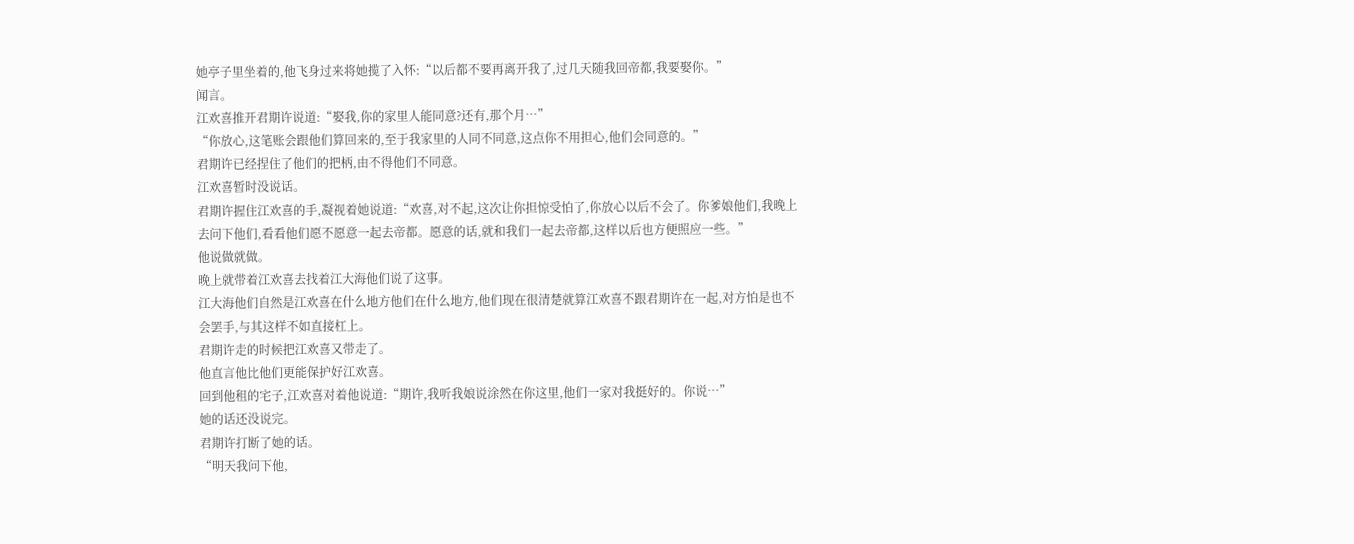她亭子里坐着的,他飞身过来将她揽了入怀:“以后都不要再离开我了,过几天随我回帝都,我要娶你。”
闻言。
江欢喜推开君期许说道:“娶我,你的家里人能同意?还有,那个月…”
“你放心,这笔账会跟他们算回来的,至于我家里的人同不同意,这点你不用担心,他们会同意的。”
君期许已经捏住了他们的把柄,由不得他们不同意。
江欢喜暂时没说话。
君期许握住江欢喜的手,凝视着她说道:“欢喜,对不起,这次让你担惊受怕了,你放心以后不会了。你爹娘他们,我晚上去问下他们,看看他们愿不愿意一起去帝都。愿意的话,就和我们一起去帝都,这样以后也方便照应一些。”
他说做就做。
晚上就带着江欢喜去找着江大海他们说了这事。
江大海他们自然是江欢喜在什么地方他们在什么地方,他们现在很清楚就算江欢喜不跟君期许在一起,对方怕是也不会罢手,与其这样不如直接杠上。
君期许走的时候把江欢喜又带走了。
他直言他比他们更能保护好江欢喜。
回到他租的宅子,江欢喜对着他说道:“期许,我听我娘说涂然在你这里,他们一家对我挺好的。你说…”
她的话还没说完。
君期许打断了她的话。
“明天我问下他,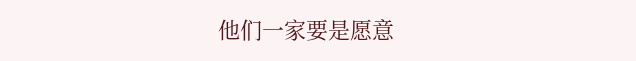他们一家要是愿意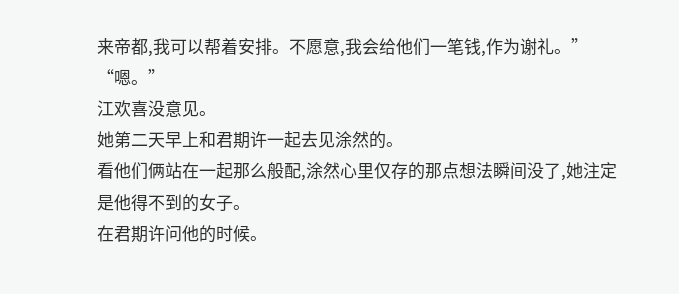来帝都,我可以帮着安排。不愿意,我会给他们一笔钱,作为谢礼。”
“嗯。”
江欢喜没意见。
她第二天早上和君期许一起去见涂然的。
看他们俩站在一起那么般配,涂然心里仅存的那点想法瞬间没了,她注定是他得不到的女子。
在君期许问他的时候。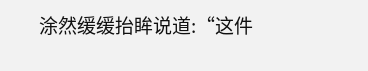涂然缓缓抬眸说道:“这件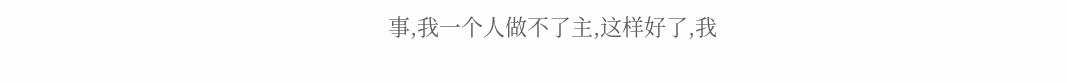事,我一个人做不了主,这样好了,我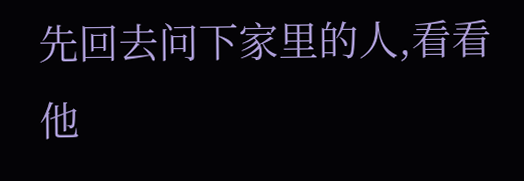先回去问下家里的人,看看他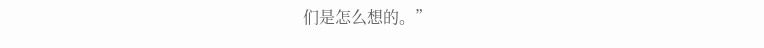们是怎么想的。”